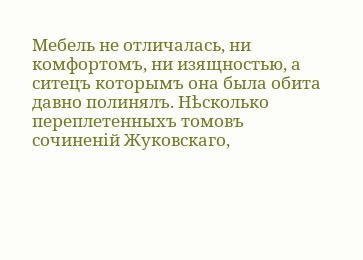Мебель не отличалась, ни комфортомъ, ни изящностью, а ситецъ которымъ она была обита давно полинялъ. Нѣсколько переплетенныхъ томовъ сочиненій Жуковскаго,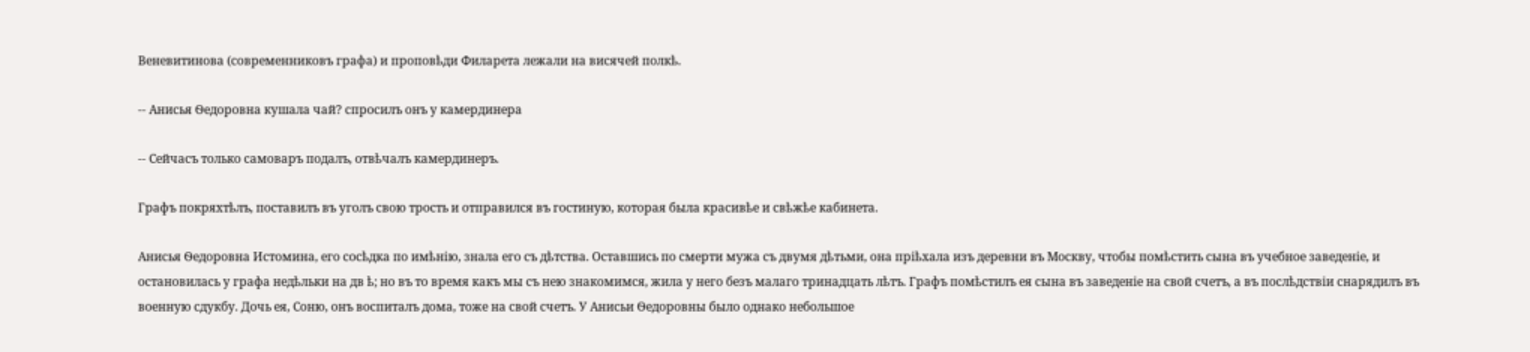Веневитинова (современниковъ графа) и проповѣди Филарета лежали на висячей полкѣ.

-- Анисья Ѳедоровна кушала чай? спросилъ онъ у камердинера

-- Сейчасъ только самоваръ подалъ, отвѣчалъ камердинеръ.

Графъ покряхтѣлъ, поставилъ въ уголъ свою трость и отправился въ гостиную, которая была красивѣе и свѣжѣе кабинета.

Анисья Ѳедоровна Истомина, его сосѣдка по имѣнію, знала его съ дѣтства. Оставшись по смерти мужа съ двумя дѣтьми, она пріѣхала изъ деревни въ Москву, чтобы помѣстить сына въ учебное заведеніе, и остановилась у графа недѣльки на дв ѣ; но въ то время какъ мы съ нею знакомимся, жила у него безъ малаго тринадцать лѣтъ. Графъ помѣстилъ ея сына въ заведеніе на свой счетъ, а въ послѣдствіи снарядилъ въ военную сдукбу. Дочь ея, Соню, онъ воспиталъ дома, тоже на свой счетъ. У Анисьи Ѳедоровны было однако небольшое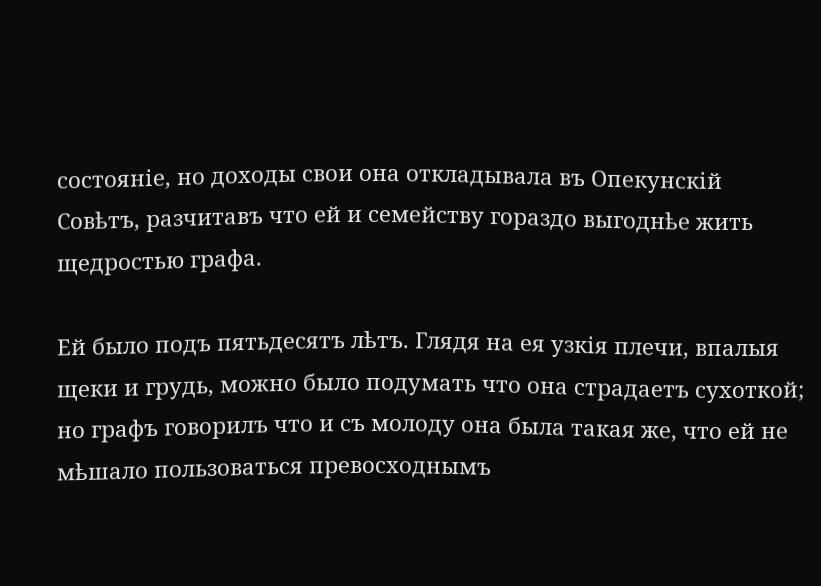состояніе, но доходы свои она откладывала въ Опекунскій Совѣтъ, разчитавъ что ей и семейству гораздо выгоднѣе жить щедростью графа.

Ей было подъ пятьдесятъ лѣтъ. Глядя на ея узкія плечи, впалыя щеки и грудь, можно было подумать что она страдаетъ сухоткой; но графъ говорилъ что и съ молоду она была такая же, что ей не мѣшало пользоваться превосходнымъ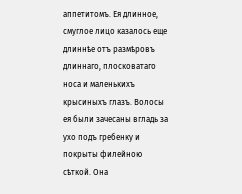аппетитомъ. Ея длинное, смуглое лицо казалось еще длиннѣе отъ размѣровъ длиннаго, плосковатаго носа и маленькихъ крысиныхъ глазъ. Волосы ея были зачесаны вгладь за ухо подъ гребенку и покрыты филейною сѣткой. Она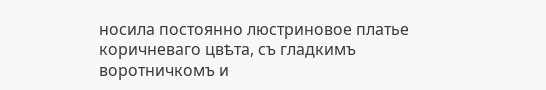носила постоянно люстриновое платье коричневаго цвѣта, съ гладкимъ воротничкомъ и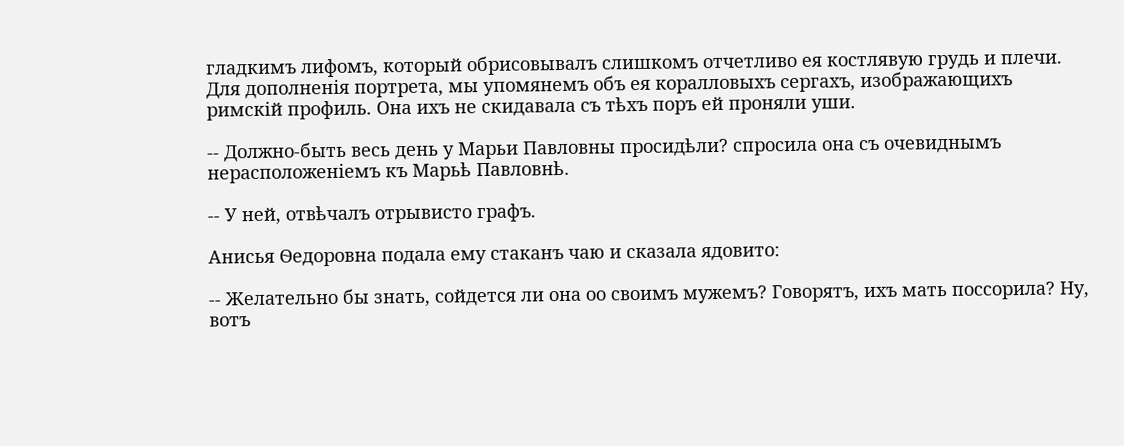гладкимъ лифомъ, который обрисовывалъ слишкомъ отчетливо ея костлявую грудь и плечи. Для дополненія портрета, мы упомянемъ объ ея коралловыхъ сергахъ, изображающихъ римскій профиль. Она ихъ не скидавала съ тѣхъ поръ ей проняли уши.

-- Должно-быть весь день у Марьи Павловны просидѣли? спросила она съ очевиднымъ нерасположеніемъ къ Марьѣ Павловнѣ.

-- У ней, отвѣчалъ отрывисто графъ.

Анисья Ѳедоровна подала ему стаканъ чаю и сказала ядовито:

-- Желательно бы знать, сойдется ли она оо своимъ мужемъ? Говорятъ, ихъ мать поссорила? Ну, вотъ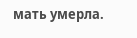мать умерла.